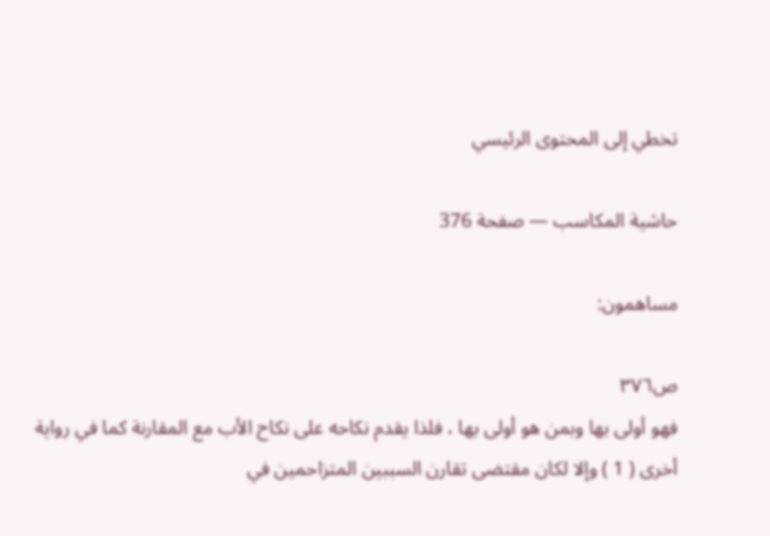تخطي إلى المحتوى الرئيسي

حاشية المكاسب — صفحة 376

مساهمون:

ص٣٧٦
فهو أولى بها وبمن هو أولى بها ، فلذا يقدم نكاحه على نكاح الأب مع المقارنة كما في رواية أخرى ( 1 ) وإلا لكان مقتضى تقارن السببين المتزاحمين في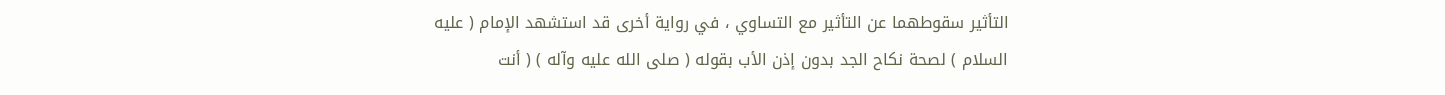التأثير سقوطهما عن التأثير مع التساوي ، في رواية أخرى قد استشهد الإمام ( عليه السلام ) لصحة نكاح الجد بدون إذن الأب بقوله ( صلى الله عليه وآله ) ( أنت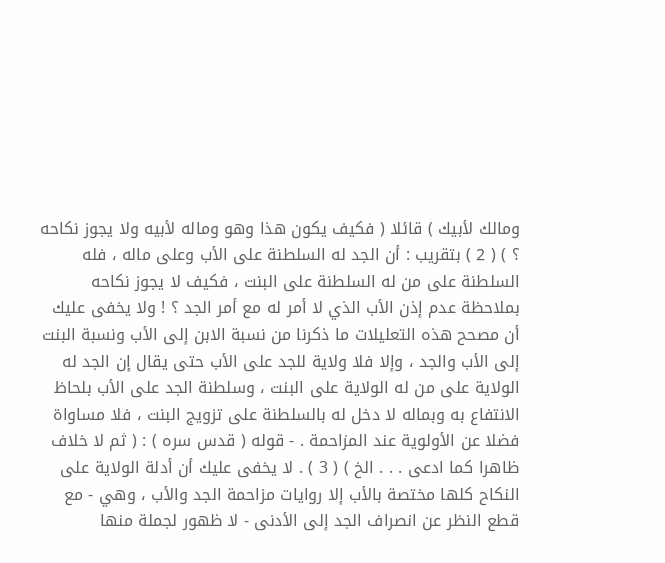ومالك لأبيك ) قائلا ( فكيف يكون هذا وهو وماله لأبيه ولا يجوز نكاحه ؟ ) ( 2 ) بتقريب : أن الجد له السلطنة على الأب وعلى ماله ، فله السلطنة على من له السلطنة على البنت ، فكيف لا يجوز نكاحه بملاحظة عدم إذن الأب الذي لا أمر له مع أمر الجد ؟ ! ولا يخفى عليك أن مصحح هذه التعليلات ما ذكرنا من نسبة الابن إلى الأب ونسبة البنت إلى الأب والجد ، وإلا فلا ولاية للجد على الأب حتى يقال إن الجد له الولاية على من له الولاية على البنت ، وسلطنة الجد على الأب بلحاظ الانتفاع به وبماله لا دخل له بالسلطنة على تزويج البنت ، فلا مساواة فضلا عن الأولوية عند المزاحمة . - قوله ( قدس سره ) : ( ثم لا خلاف ظاهرا كما ادعى . . . الخ ) ( 3 ) . لا يخفى عليك أن أدلة الولاية على النكاح كلها مختصة بالأب إلا روايات مزاحمة الجد والأب ، وهي - مع قطع النظر عن انصراف الجد إلى الأدنى - لا ظهور لجملة منها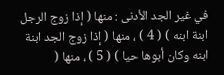في غير الجد الأدنى : منها ( إذا زوج الرجل ابنة ابنه ) ( 4 ) ، منها ( إذا زوج الجد ابنة ابنه وكان أبوها حيا ) ( 5 ) ، منها (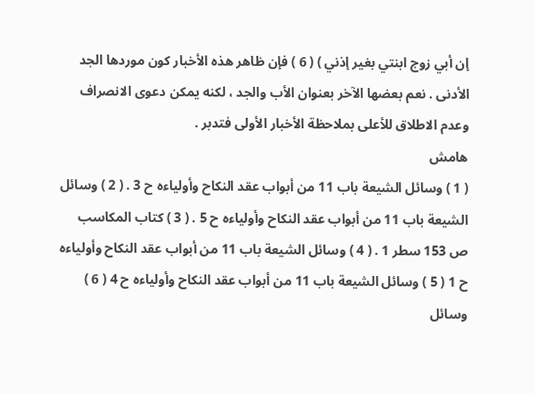إن أبي زوج ابنتي بغير إذني ) ( 6 ) فإن ظاهر هذه الأخبار كون موردها الجد الأدنى . نعم بعضها الآخر بعنوان الأب والجد ، لكنه يمكن دعوى الانصراف وعدم الاطلاق للأعلى بملاحظة الأخبار الأولى فتدبر .
هامش
( 1 ) وسائل الشيعة باب 11 من أبواب عقد النكاح وأولياءه ح 3 . ( 2 ) وسائل الشيعة باب 11 من أبواب عقد النكاح وأولياءه ح 5 . ( 3 ) كتاب المكاسب ص 153 سطر 1 . ( 4 ) وسائل الشيعة باب 11 من أبواب عقد النكاح وأولياءه ح 1 ( 5 ) وسائل الشيعة باب 11 من أبواب عقد النكاح وأولياءه ح 4 ( 6 ) وسائل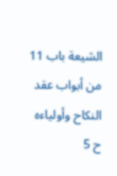الشيعة باب 11 من أبواب عقد النكاح وأولياءه ح 5